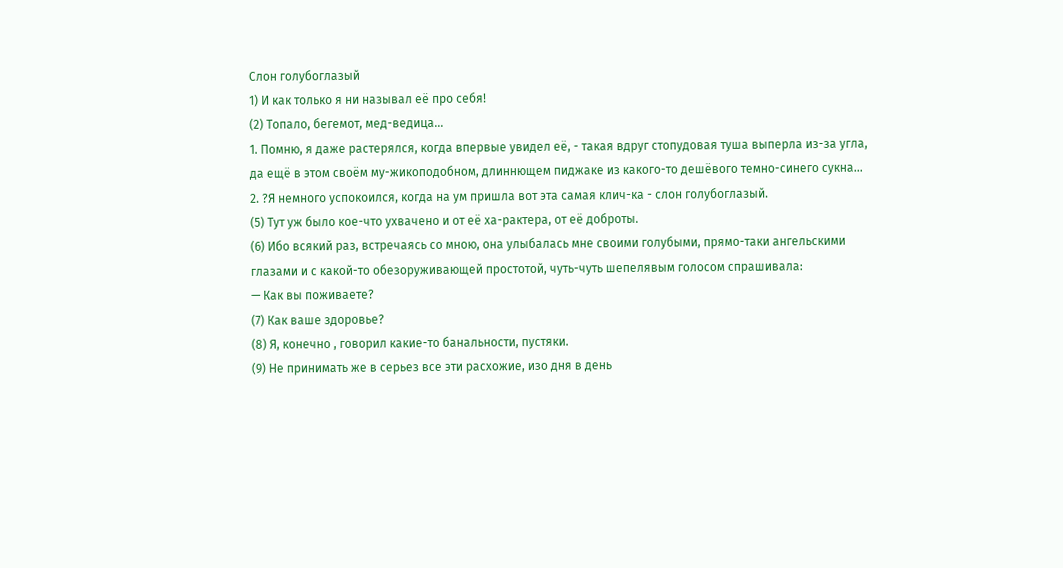Слон голубоглазый
1) И как только я ни называл её про себя!
(2) Топало, бегемот, мед-ведица...
1. Помню, я даже растерялся, когда впервые увидел её, - такая вдруг стопудовая туша выперла из-за угла, да ещё в этом своём му-жикоподобном, длиннющем пиджаке из какого-то дешёвого темно-синего сукна...
2. ?Я немного успокоился, когда на ум пришла вот эта самая клич-ка - слон голубоглазый.
(5) Тут уж было кое-что ухвачено и от её ха-рактера, от её доброты.
(6) Ибо всякий раз, встречаясь со мною, она улыбалась мне своими голубыми, прямо-таки ангельскими глазами и с какой-то обезоруживающей простотой, чуть-чуть шепелявым голосом спрашивала:
— Как вы поживаете?
(7) Как ваше здоровье?
(8) Я, конечно , говорил какие-то банальности, пустяки.
(9) Не принимать же в серьез все эти расхожие, изо дня в день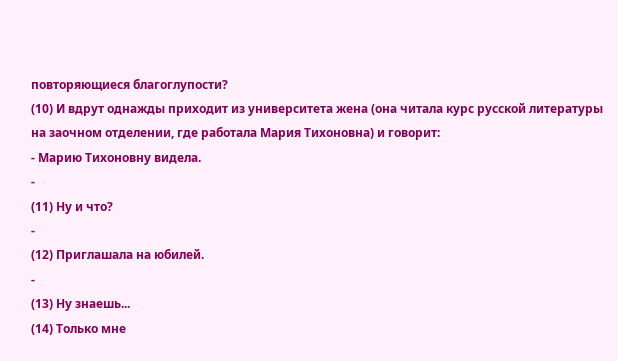повторяющиеся благоглупости?
(10) И вдрут однажды приходит из университета жена (она читала курс русской литературы на заочном отделении, где работала Мария Тихоновна) и говорит:
- Марию Тихоновну видела.
-
(11) Ну и что?
-
(12) Приглашала на юбилей.
-
(13) Ну знаешь...
(14) Только мне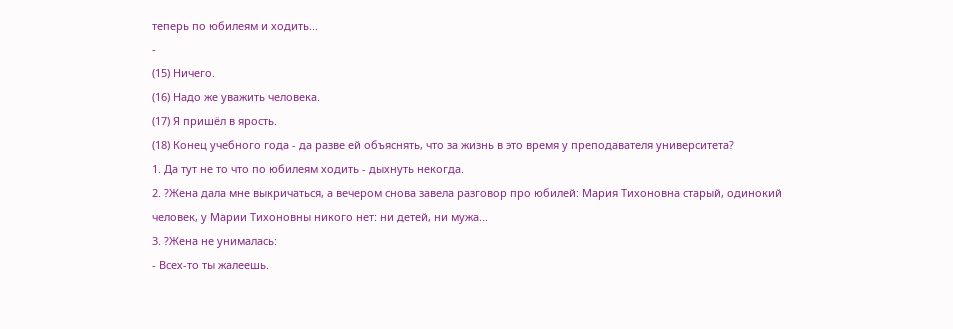теперь по юбилеям и ходить...
-
(15) Ничего.
(16) Надо же уважить человека.
(17) Я пришёл в ярость.
(18) Конец учебного года - да разве ей объяснять, что за жизнь в это время у преподавателя университета?
1. Да тут не то что по юбилеям ходить - дыхнуть некогда.
2. ?Жена дала мне выкричаться, а вечером снова завела разговор про юбилей: Мария Тихоновна старый, одинокий человек, у Марии Тихоновны никого нет: ни детей, ни мужа...
3. ?Жена не унималась:
- Всех-то ты жалеешь.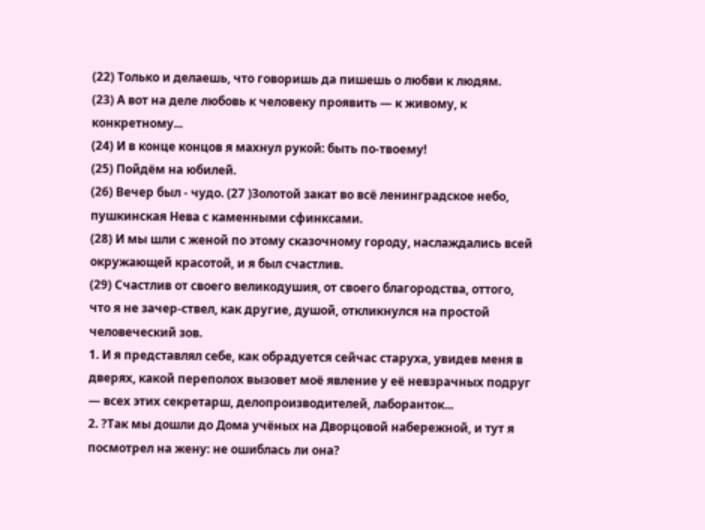(22) Только и делаешь, что говоришь да пишешь о любви к людям.
(23) А вот на деле любовь к человеку проявить — к живому, к конкретному...
(24) И в конце концов я махнул рукой: быть по-твоему!
(25) Пойдём на юбилей.
(26) Вечер был - чудо. (27 )Золотой закат во всё ленинградское небо, пушкинская Нева с каменными сфинксами.
(28) И мы шли с женой по этому сказочному городу, наслаждались всей окружающей красотой, и я был счастлив.
(29) Счастлив от своего великодушия, от своего благородства, оттого, что я не зачер-ствел, как другие, душой, откликнулся на простой человеческий зов.
1. И я представлял себе, как обрадуется сейчас старуха, увидев меня в дверях, какой переполох вызовет моё явление у её невзрачных подруг — всех этих секретарш, делопроизводителей, лаборанток...
2. ?Так мы дошли до Дома учёных на Дворцовой набережной, и тут я посмотрел на жену: не ошиблась ли она?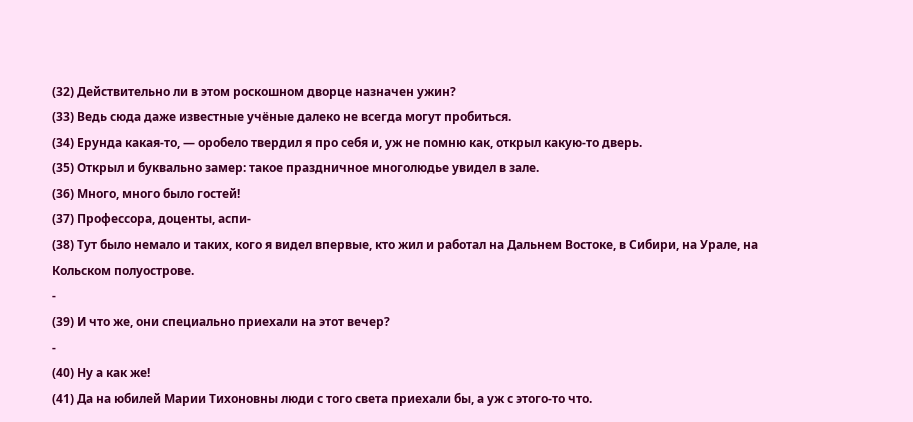(32) Действительно ли в этом роскошном дворце назначен ужин?
(33) Ведь сюда даже известные учёные далеко не всегда могут пробиться.
(34) Ерунда какая-то, — оробело твердил я про себя и, уж не помню как, открыл какую-то дверь.
(35) Открыл и буквально замер: такое праздничное многолюдье увидел в зале.
(36) Много, много было гостей!
(37) Профессора, доценты, аспи-
(38) Тут было немало и таких, кого я видел впервые, кто жил и работал на Дальнем Востоке, в Сибири, на Урале, на Кольском полуострове.
-
(39) И что же, они специально приехали на этот вечер?
-
(40) Ну а как же!
(41) Да на юбилей Марии Тихоновны люди с того света приехали бы, а уж с этого-то что.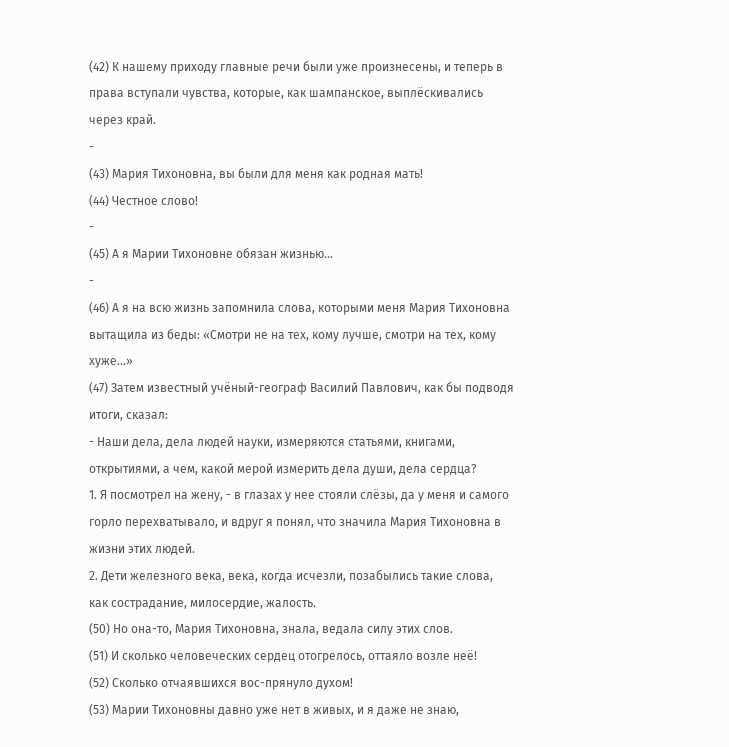(42) К нашему приходу главные речи были уже произнесены, и теперь в права вступали чувства, которые, как шампанское, выплёскивались через край.
-
(43) Мария Тихоновна, вы были для меня как родная мать!
(44) Честное слово!
-
(45) А я Марии Тихоновне обязан жизнью...
-
(46) А я на всю жизнь запомнила слова, которыми меня Мария Тихоновна вытащила из беды: «Смотри не на тех, кому лучше, смотри на тех, кому хуже...»
(47) Затем известный учёный-географ Василий Павлович, как бы подводя итоги, сказал:
- Наши дела, дела людей науки, измеряются статьями, книгами, открытиями, а чем, какой мерой измерить дела души, дела сердца?
1. Я посмотрел на жену, - в глазах у нее стояли слёзы, да у меня и самого горло перехватывало, и вдруг я понял, что значила Мария Тихоновна в жизни этих людей.
2. Дети железного века, века, когда исчезли, позабылись такие слова, как сострадание, милосердие, жалость.
(50) Но она-то, Мария Тихоновна, знала, ведала силу этих слов.
(51) И сколько человеческих сердец отогрелось, оттаяло возле неё!
(52) Сколько отчаявшихся вос-прянуло духом!
(53) Марии Тихоновны давно уже нет в живых, и я даже не знаю,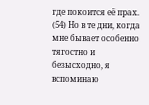где покоится её прах.
(54) Но в те дни, когда мне бывает особенно тягостно и безысходно, я вспоминаю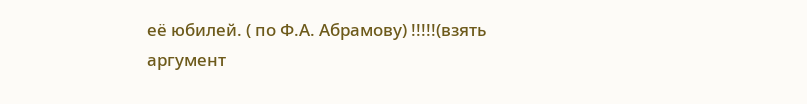её юбилей. ( по Ф.А. Абрамову) !!!!!(взять аргумент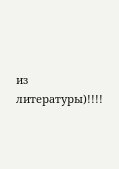из литературы)!!!!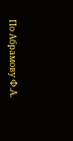По Абрамову Ф.А.